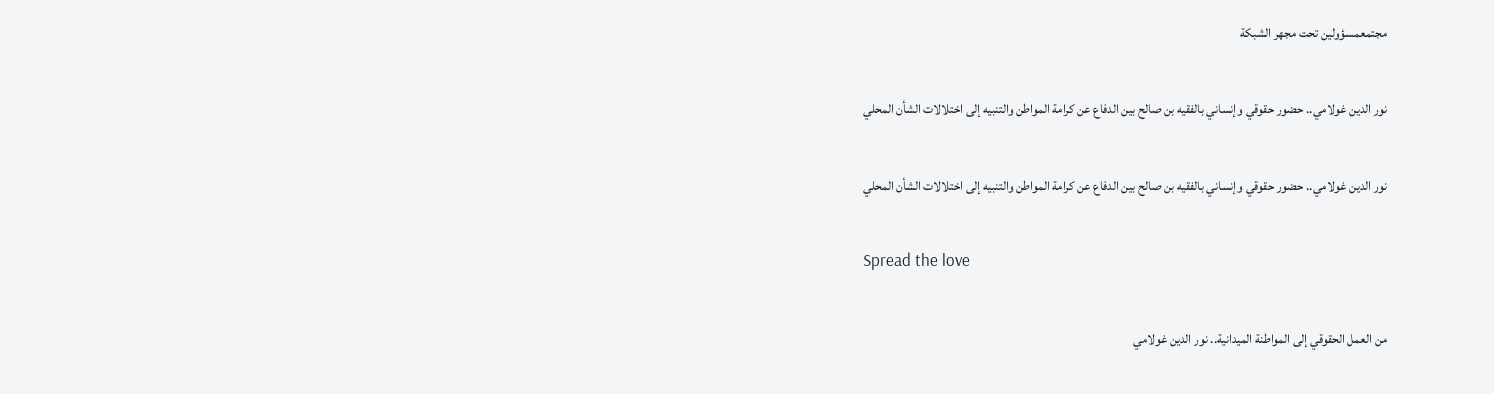مجتمعمسؤولين تحت مجهر الشبكة

نور الدين غولامي.. حضور حقوقي وإنساني بالفقيه بن صالح بين الدفاع عن كرامة المواطن والتنبيه إلى اختلالات الشأن المحلي

نور الدين غولامي.. حضور حقوقي وإنساني بالفقيه بن صالح بين الدفاع عن كرامة المواطن والتنبيه إلى اختلالات الشأن المحلي

Spread the love

من العمل الحقوقي إلى المواطنة الميدانية.. نور الدين غولامي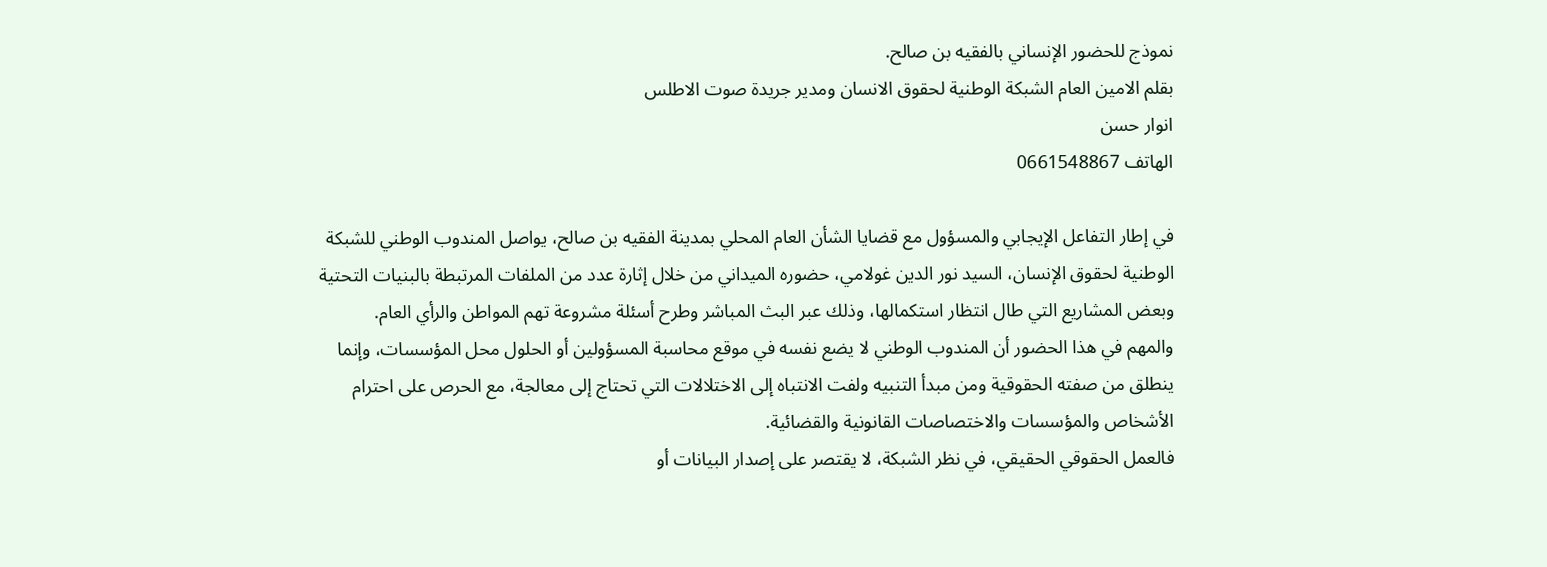نموذج للحضور الإنساني بالفقيه بن صالح.
بقلم الامين العام الشبكة الوطنية لحقوق الانسان ومدير جريدة صوت الاطلس
انوار حسن
الهاتف 0661548867

في إطار التفاعل الإيجابي والمسؤول مع قضايا الشأن العام المحلي بمدينة الفقيه بن صالح، يواصل المندوب الوطني للشبكة الوطنية لحقوق الإنسان، السيد نور الدين غولامي، حضوره الميداني من خلال إثارة عدد من الملفات المرتبطة بالبنيات التحتية وبعض المشاريع التي طال انتظار استكمالها، وذلك عبر البث المباشر وطرح أسئلة مشروعة تهم المواطن والرأي العام.
والمهم في هذا الحضور أن المندوب الوطني لا يضع نفسه في موقع محاسبة المسؤولين أو الحلول محل المؤسسات، وإنما ينطلق من صفته الحقوقية ومن مبدأ التنبيه ولفت الانتباه إلى الاختلالات التي تحتاج إلى معالجة، مع الحرص على احترام الأشخاص والمؤسسات والاختصاصات القانونية والقضائية.
فالعمل الحقوقي الحقيقي، في نظر الشبكة، لا يقتصر على إصدار البيانات أو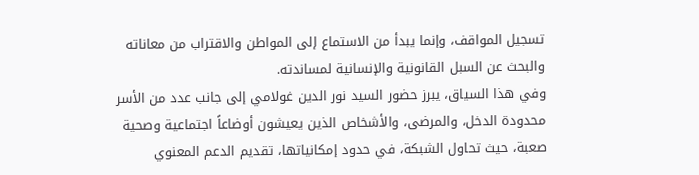تسجيل المواقف، وإنما يبدأ من الاستماع إلى المواطن والاقتراب من معاناته والبحث عن السبل القانونية والإنسانية لمساندته.
وفي هذا السياق، يبرز حضور السيد نور الدين غولامي إلى جانب عدد من الأسر محدودة الدخل، والمرضى، والأشخاص الذين يعيشون أوضاعاً اجتماعية وصحية صعبة، حيث تحاول الشبكة، في حدود إمكانياتها، تقديم الدعم المعنوي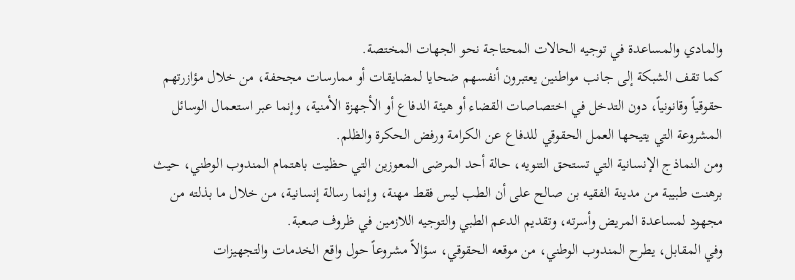والمادي والمساعدة في توجيه الحالات المحتاجة نحو الجهات المختصة.
كما تقف الشبكة إلى جانب مواطنين يعتبرون أنفسهم ضحايا لمضايقات أو ممارسات مجحفة، من خلال مؤازرتهم حقوقياً وقانونياً، دون التدخل في اختصاصات القضاء أو هيئة الدفاع أو الأجهزة الأمنية، وإنما عبر استعمال الوسائل المشروعة التي يتيحها العمل الحقوقي للدفاع عن الكرامة ورفض الحكرة والظلم.
ومن النماذج الإنسانية التي تستحق التنويه، حالة أحد المرضى المعوزين التي حظيت باهتمام المندوب الوطني، حيث برهنت طبيبة من مدينة الفقيه بن صالح على أن الطب ليس فقط مهنة، وإنما رسالة إنسانية، من خلال ما بذلته من مجهود لمساعدة المريض وأسرته، وتقديم الدعم الطبي والتوجيه اللازمين في ظروف صعبة.
وفي المقابل، يطرح المندوب الوطني، من موقعه الحقوقي، سؤالاً مشروعاً حول واقع الخدمات والتجهيزات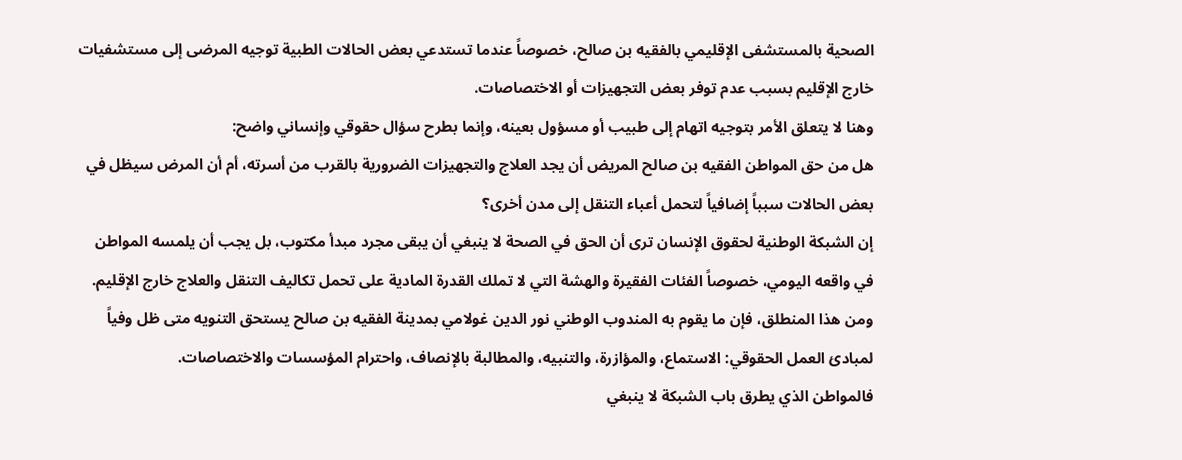الصحية بالمستشفى الإقليمي بالفقيه بن صالح، خصوصاً عندما تستدعي بعض الحالات الطبية توجيه المرضى إلى مستشفيات خارج الإقليم بسبب عدم توفر بعض التجهيزات أو الاختصاصات.
وهنا لا يتعلق الأمر بتوجيه اتهام إلى طبيب أو مسؤول بعينه، وإنما بطرح سؤال حقوقي وإنساني واضح:
هل من حق المواطن الفقيه بن صالح المريض أن يجد العلاج والتجهيزات الضرورية بالقرب من أسرته، أم أن المرض سيظل في بعض الحالات سبباً إضافياً لتحمل أعباء التنقل إلى مدن أخرى؟
إن الشبكة الوطنية لحقوق الإنسان ترى أن الحق في الصحة لا ينبغي أن يبقى مجرد مبدأ مكتوب، بل يجب أن يلمسه المواطن في واقعه اليومي، خصوصاً الفئات الفقيرة والهشة التي لا تملك القدرة المادية على تحمل تكاليف التنقل والعلاج خارج الإقليم.
ومن هذا المنطلق، فإن ما يقوم به المندوب الوطني نور الدين غولامي بمدينة الفقيه بن صالح يستحق التنويه متى ظل وفياً لمبادئ العمل الحقوقي: الاستماع، والمؤازرة، والتنبيه، والمطالبة بالإنصاف، واحترام المؤسسات والاختصاصات.
فالمواطن الذي يطرق باب الشبكة لا ينبغي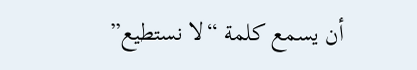أن يسمع كلمة “لا نستطيع”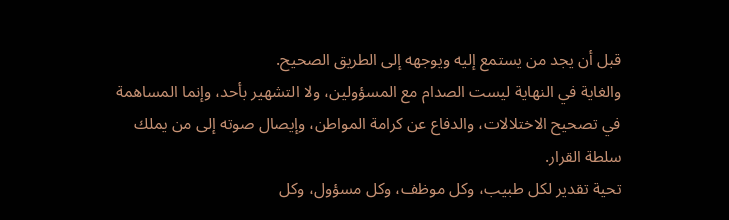قبل أن يجد من يستمع إليه ويوجهه إلى الطريق الصحيح.
والغاية في النهاية ليست الصدام مع المسؤولين، ولا التشهير بأحد، وإنما المساهمة في تصحيح الاختلالات، والدفاع عن كرامة المواطن، وإيصال صوته إلى من يملك سلطة القرار.
تحية تقدير لكل طبيب، وكل موظف، وكل مسؤول، وكل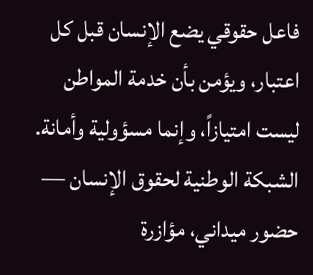فاعل حقوقي يضع الإنسان قبل كل اعتبار، ويؤمن بأن خدمة المواطن ليست امتيازاً، وإنما مسؤولية وأمانة.
الشبكة الوطنية لحقوق الإنسان — حضور ميداني، مؤازرة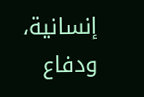إنسانية، ودفاع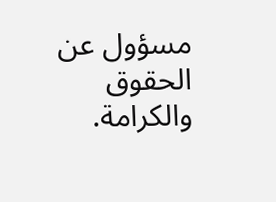مسؤول عن الحقوق والكرامة.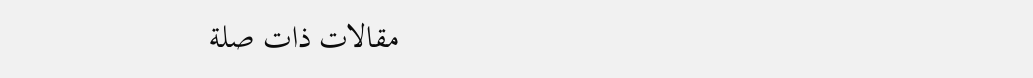مقالات ذات صلة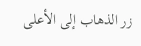زر الذهاب إلى الأعلى